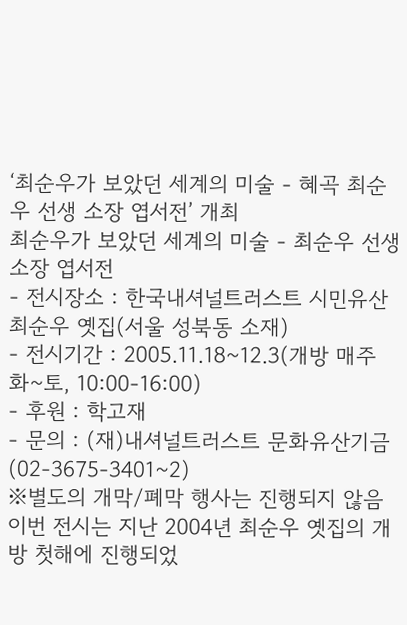‘최순우가 보았던 세계의 미술 - 혜곡 최순우 선생 소장 엽서전’ 개최
최순우가 보았던 세계의 미술 - 최순우 선생 소장 엽서전
- 전시장소 : 한국내셔널트러스트 시민유산 최순우 옛집(서울 성북동 소재)
- 전시기간 : 2005.11.18~12.3(개방 매주 화~토, 10:00-16:00)
- 후원 : 학고재
- 문의 : (재)내셔널트러스트 문화유산기금(02-3675-3401~2)
※별도의 개막/폐막 행사는 진행되지 않음
이번 전시는 지난 2004년 최순우 옛집의 개방 첫해에 진행되었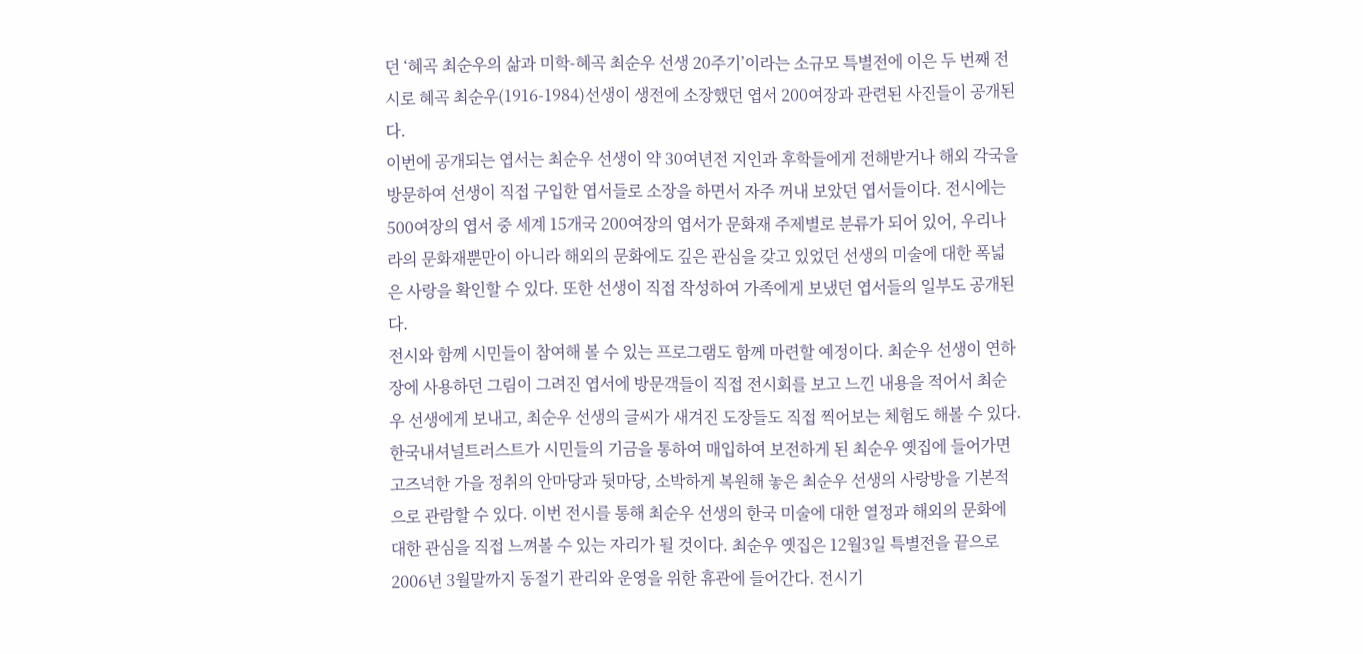던 ‘혜곡 최순우의 삶과 미학-혜곡 최순우 선생 20주기’이라는 소규모 특별전에 이은 두 번째 전시로 혜곡 최순우(1916-1984)선생이 생전에 소장했던 엽서 200여장과 관련된 사진들이 공개된다.
이번에 공개되는 엽서는 최순우 선생이 약 30여년전 지인과 후학들에게 전해받거나 해외 각국을 방문하여 선생이 직접 구입한 엽서들로 소장을 하면서 자주 꺼내 보았던 엽서들이다. 전시에는 500여장의 엽서 중 세계 15개국 200여장의 엽서가 문화재 주제별로 분류가 되어 있어, 우리나라의 문화재뿐만이 아니라 해외의 문화에도 깊은 관심을 갖고 있었던 선생의 미술에 대한 폭넓은 사랑을 확인할 수 있다. 또한 선생이 직접 작성하여 가족에게 보냈던 엽서들의 일부도 공개된다.
전시와 함께 시민들이 참여해 볼 수 있는 프로그램도 함께 마련할 예정이다. 최순우 선생이 연하장에 사용하던 그림이 그려진 엽서에 방문객들이 직접 전시회를 보고 느낀 내용을 적어서 최순우 선생에게 보내고, 최순우 선생의 글씨가 새겨진 도장들도 직접 찍어보는 체험도 해볼 수 있다.
한국내셔널트러스트가 시민들의 기금을 통하여 매입하여 보전하게 된 최순우 옛집에 들어가면 고즈넉한 가을 정취의 안마당과 뒷마당, 소박하게 복원해 놓은 최순우 선생의 사랑방을 기본적으로 관람할 수 있다. 이번 전시를 통해 최순우 선생의 한국 미술에 대한 열정과 해외의 문화에 대한 관심을 직접 느껴볼 수 있는 자리가 될 것이다. 최순우 옛집은 12월3일 특별전을 끝으로 2006년 3월말까지 동절기 관리와 운영을 위한 휴관에 들어간다. 전시기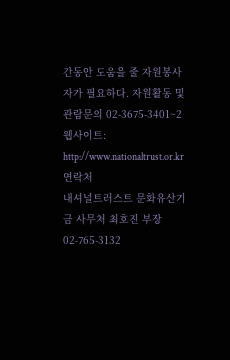간동안 도움을 줄 자원봉사자가 필요하다. 자원활동 및 관람문의 02-3675-3401~2
웹사이트: http://www.nationaltrust.or.kr
연락처
내셔널트러스트 문화유산기금 사무처 최호진 부장 02-765-3132